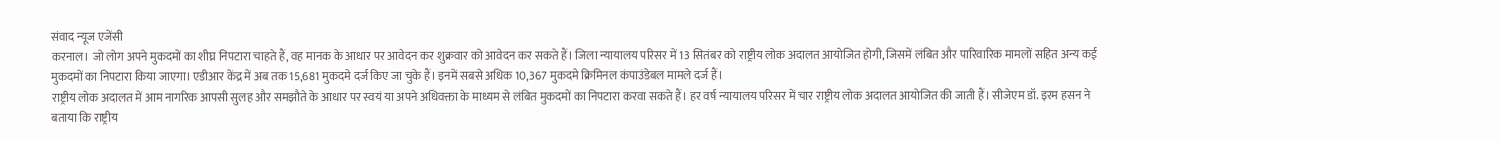संवाद न्यूज एजेंसी
करनाल। जो लोग अपने मुकदमों का शीघ्र निपटारा चाहते हैं, वह मानक के आधार पर आवेदन कर शुक्रवार को आवेदन कर सकते हैं। जिला न्यायालय परिसर में 13 सितंबर को राष्ट्रीय लोक अदालत आयोजित होगी, जिसमें लंबित और पारिवारिक मामलों सहित अन्य कई मुकदमों का निपटारा किया जाएगा। एडीआर केंद्र में अब तक 15,681 मुकदमे दर्ज किए जा चुके हैं। इनमें सबसे अधिक 10,367 मुकदमे क्रिमिनल कंपाउंडेबल मामले दर्ज हैं।
राष्ट्रीय लोक अदालत में आम नागरिक आपसी सुलह और समझौते के आधार पर स्वयं या अपने अधिवक्ता के माध्यम से लंबित मुकदमों का निपटारा करवा सकते हैं। हर वर्ष न्यायालय परिसर में चार राष्ट्रीय लोक अदालत आयोजित की जाती हैं। सीजेएम डॉ. इरम हसन ने बताया कि राष्ट्रीय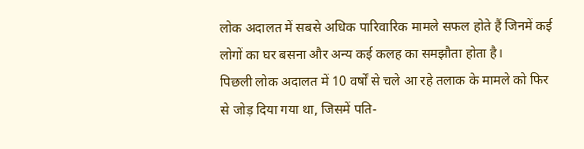लोक अदालत में सबसे अधिक पारिवारिक मामले सफल होते हैं जिनमें कई लोगों का घर बसना और अन्य कई कलह का समझौता होता है।
पिछली लोक अदालत में 10 वर्षों से चले आ रहे तलाक के मामले को फिर से जोड़ दिया गया था, जिसमें पति-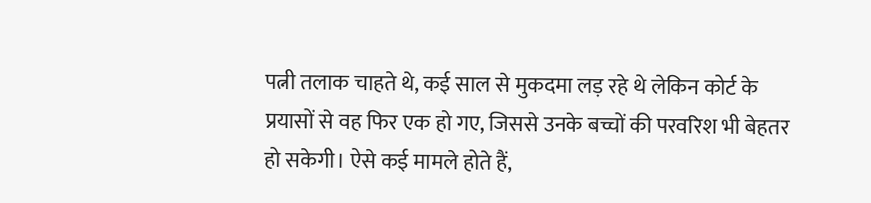पत्नी तलाक चाहते थे, कई साल से मुकदमा लड़ रहे थे लेकिन कोर्ट के प्रयासों से वह फिर एक हो गए, जिससे उनके बच्चों की परवरिश भी बेहतर हो सकेगी। ऐसे कई मामले होते हैं,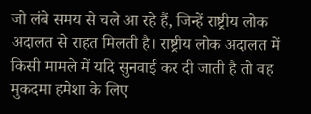जो लंबे समय से चले आ रहे हैं, जिन्हें राष्ट्रीय लोक अदालत से राहत मिलती है। राष्ट्रीय लोक अदालत में किसी मामले में यदि सुनवाई कर दी जाती है तो वह मुकदमा हमेशा के लिए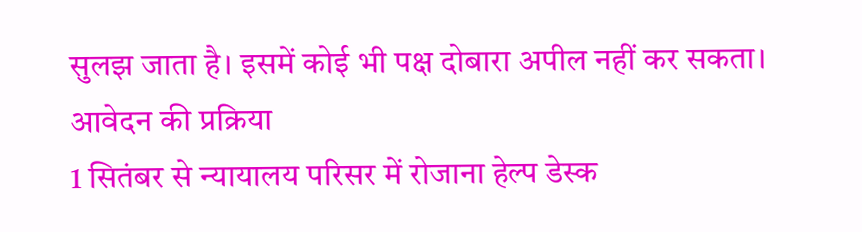सुलझ जाता है। इसमें कोई भी पक्ष दोबारा अपील नहीं कर सकता।
आवेदन की प्रक्रिया
1 सितंबर से न्यायालय परिसर में रोजाना हेल्प डेस्क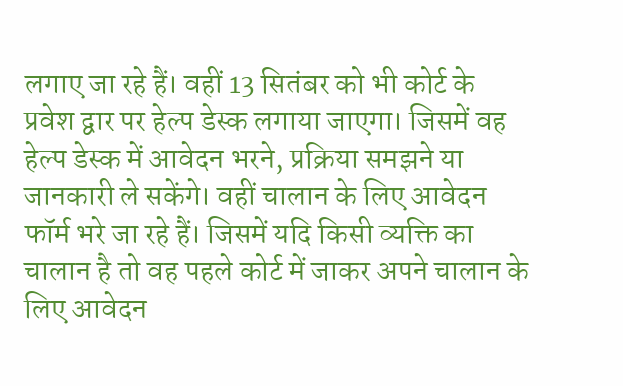लगाए जा रहे हैं। वहीं 13 सितंबर को भी कोर्ट के प्रवेश द्वार पर हेल्प डेस्क लगाया जाएगा। जिसमें वह हेल्प डेस्क में आवेदन भरने, प्रक्रिया समझने या जानकारी ले सकेंगे। वहीं चालान के लिए आवेदन फॉर्म भरे जा रहे हैं। जिसमें यदि किसी व्यक्ति का चालान है तो वह पहले कोर्ट में जाकर अपने चालान के लिए आवेदन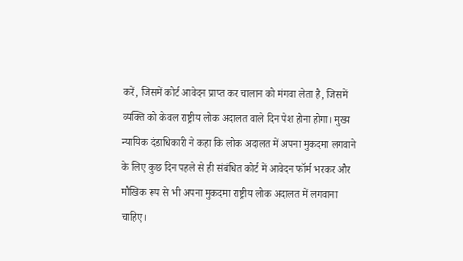करें, जिसमें कोर्ट आवेदन प्राप्त कर चालान को मंगवा लेता है, जिसमें व्यक्ति को केवल राष्ट्रीय लोक अदालत वाले दिन पेश होना होगा। मुख्य न्यायिक दंडाधिकारी ने कहा कि लोक अदालत में अपना मुकदमा लगवाने के लिए कुछ दिन पहले से ही संबंधित कोर्ट में आवेदन फॉर्म भरकर और मौखिक रूप से भी अपना मुकदमा राष्ट्रीय लोक अदालत में लगवाना चाहिए।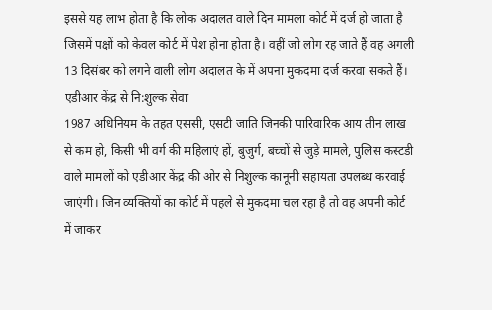इससे यह लाभ होता है कि लोक अदालत वाले दिन मामला कोर्ट में दर्ज हो जाता है जिसमें पक्षों को केवल कोर्ट में पेश होना होता है। वहीं जो लोग रह जाते हैं वह अगली 13 दिसंबर को लगने वाली लोग अदालत के में अपना मुकदमा दर्ज करवा सकते हैं।
एडीआर केंद्र से नि:शुल्क सेवा
1987 अधिनियम के तहत एससी, एसटी जाति जिनकी पारिवारिक आय तीन लाख से कम हो, किसी भी वर्ग की महिलाएं हों, बुजुर्ग, बच्चों से जुड़े मामले, पुलिस कस्टडी वाले मामलों को एडीआर केंद्र की ओर से निशुल्क कानूनी सहायता उपलब्ध करवाई जाएंगी। जिन व्यक्तियों का कोर्ट में पहले से मुकदमा चल रहा है तो वह अपनी कोर्ट में जाकर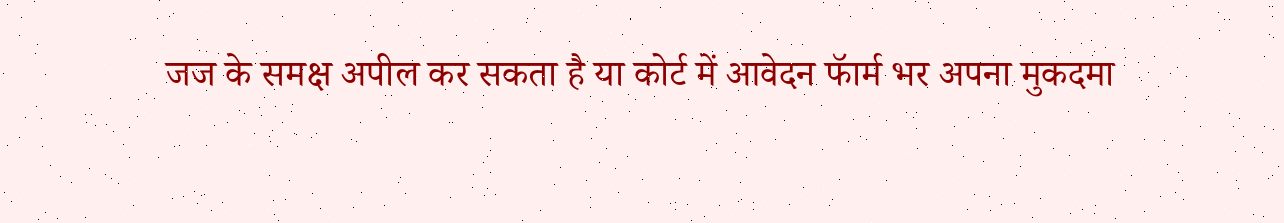जज के समक्ष अपील कर सकता है या कोर्ट में आवेदन फॅार्म भर अपना मुकदमा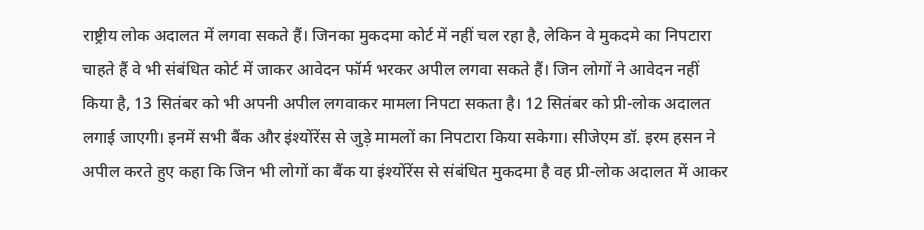राष्ट्रीय लोक अदालत में लगवा सकते हैं। जिनका मुकदमा कोर्ट में नहीं चल रहा है, लेकिन वे मुकदमे का निपटारा चाहते हैं वे भी संबंधित कोर्ट में जाकर आवेदन फॉर्म भरकर अपील लगवा सकते हैं। जिन लोगों ने आवेदन नहीं किया है, 13 सितंबर को भी अपनी अपील लगवाकर मामला निपटा सकता है। 12 सितंबर को प्री-लोक अदालत लगाई जाएगी। इनमें सभी बैंक और इंश्योंरेंस से जुड़े मामलों का निपटारा किया सकेगा। सीजेएम डॉ. इरम हसन ने अपील करते हुए कहा कि जिन भी लोगों का बैंक या इंश्योंरेंस से संबंधित मुकदमा है वह प्री-लोक अदालत में आकर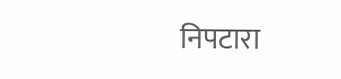निपटारा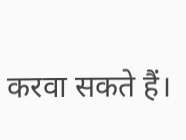करवा सकते हैं।